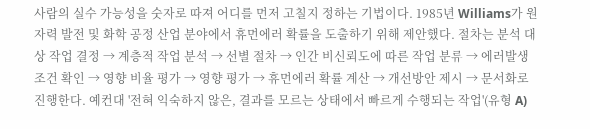사람의 실수 가능성을 숫자로 따져 어디를 먼저 고칠지 정하는 기법이다. 1985년 Williams가 원자력 발전 및 화학 공정 산업 분야에서 휴먼에러 확률을 도출하기 위해 제안했다. 절차는 분석 대상 작업 결정 → 계층적 작업 분석 → 선별 절차 → 인간 비신뢰도에 따른 작업 분류 → 에러발생조건 확인 → 영향 비율 평가 → 영향 평가 → 휴먼에러 확률 계산 → 개선방안 제시 → 문서화로 진행한다. 예컨대 '전혀 익숙하지 않은, 결과를 모르는 상태에서 빠르게 수행되는 작업'(유형 A)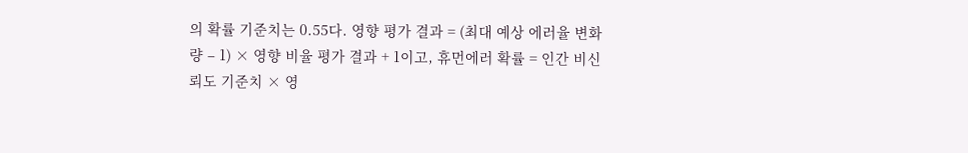의 확률 기준치는 0.55다. 영향 평가 결과 = (최대 예상 에러율 변화량 – 1) × 영향 비율 평가 결과 + 1이고, 휴먼에러 확률 = 인간 비신뢰도 기준치 × 영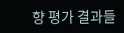향 평가 결과들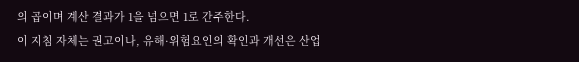의 곱이며 계산 결과가 1을 넘으면 1로 간주한다.
이 지침 자체는 권고이나, 유해·위험요인의 확인과 개선은 산업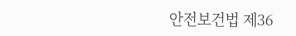안전보건법 제36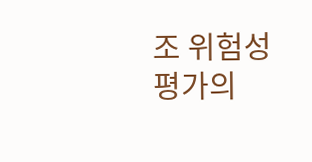조 위험성평가의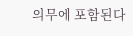의무에 포함된다